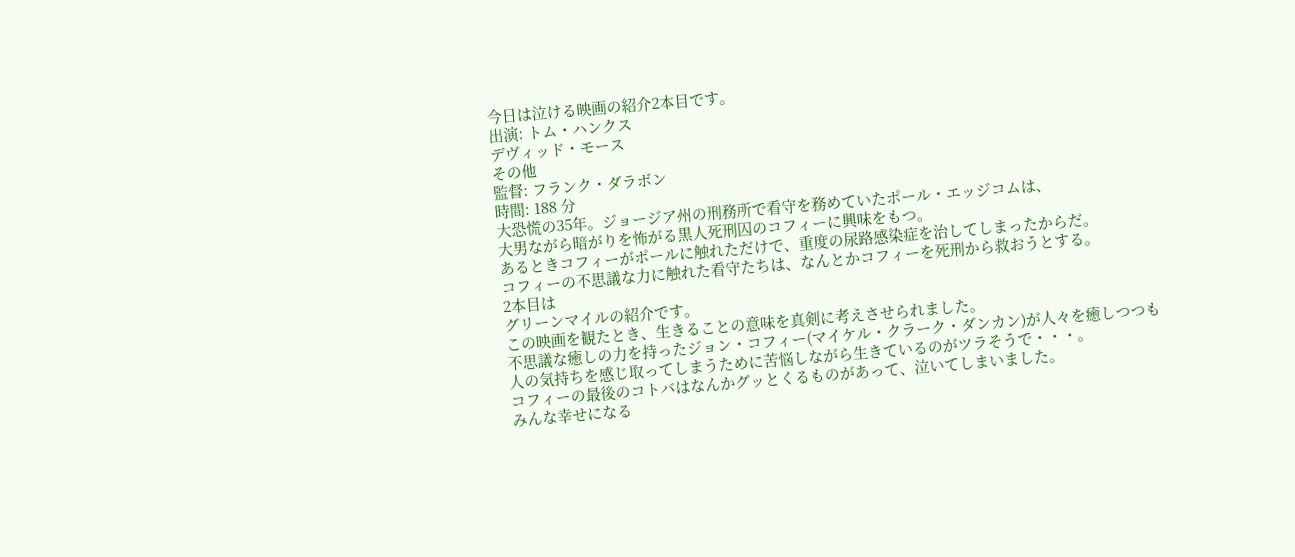今日は泣ける映画の紹介2本目です。
出演: トム・ハンクス
デヴィッド・モース
その他
監督: フランク・ダラボン
時間: 188 分
大恐慌の35年。ジョージア州の刑務所で看守を務めていたポール・エッジコムは、
大男ながら暗がりを怖がる黒人死刑囚のコフィーに興味をもつ。
あるときコフィーがポールに触れただけで、重度の尿路感染症を治してしまったからだ。
コフィーの不思議な力に触れた看守たちは、なんとかコフィーを死刑から救おうとする。
2本目は
グリーンマイルの紹介です。
この映画を観たとき、生きることの意味を真剣に考えさせられました。
不思議な癒しの力を持ったジョン・コフィー(マイケル・クラーク・ダンカン)が人々を癒しつつも
人の気持ちを感じ取ってしまうために苦悩しながら生きているのがツラそうで・・・。
コフィーの最後のコトバはなんかグッとくるものがあって、泣いてしまいました。
みんな幸せになる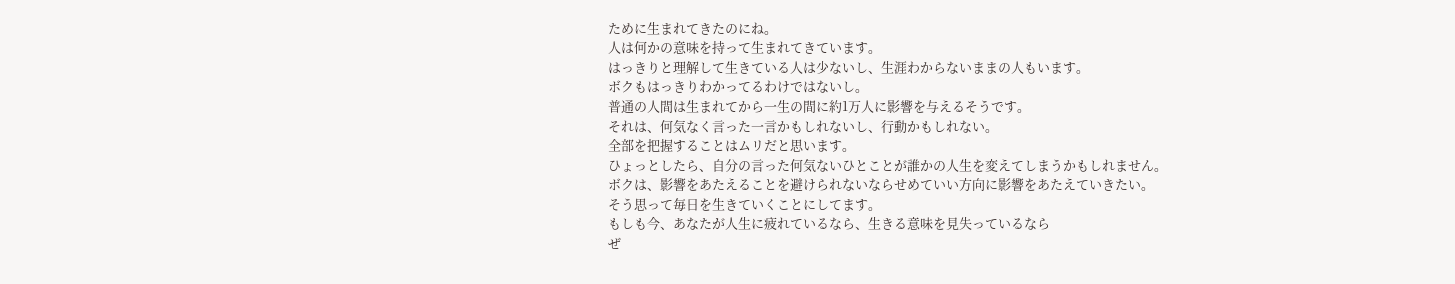ために生まれてきたのにね。
人は何かの意味を持って生まれてきています。
はっきりと理解して生きている人は少ないし、生涯わからないままの人もいます。
ボクもはっきりわかってるわけではないし。
普通の人間は生まれてから一生の間に約1万人に影響を与えるそうです。
それは、何気なく言った一言かもしれないし、行動かもしれない。
全部を把握することはムリだと思います。
ひょっとしたら、自分の言った何気ないひとことが誰かの人生を変えてしまうかもしれません。
ボクは、影響をあたえることを避けられないならせめていい方向に影響をあたえていきたい。
そう思って毎日を生きていくことにしてます。
もしも今、あなたが人生に疲れているなら、生きる意味を見失っているなら
ぜ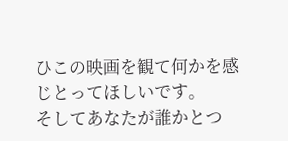ひこの映画を観て何かを感じとってほしいです。
そしてあなたが誰かとつ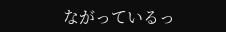ながっているっ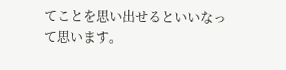てことを思い出せるといいなって思います。